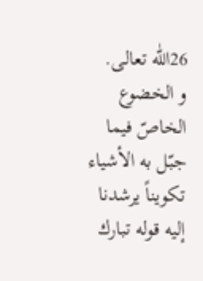26اللّٰه تعالى.
و الخضوع الخاصّ فيما جبّل به الأشياء تكويناً يرشدنا إليه قوله تبارك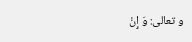و تعالى: وَ إِنْ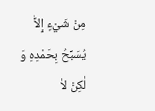مِنْ شَيْءٍ إِلاّٰ يُسَبِّحُ بِحَمْدِهِ وَ لٰكِنْ لاٰ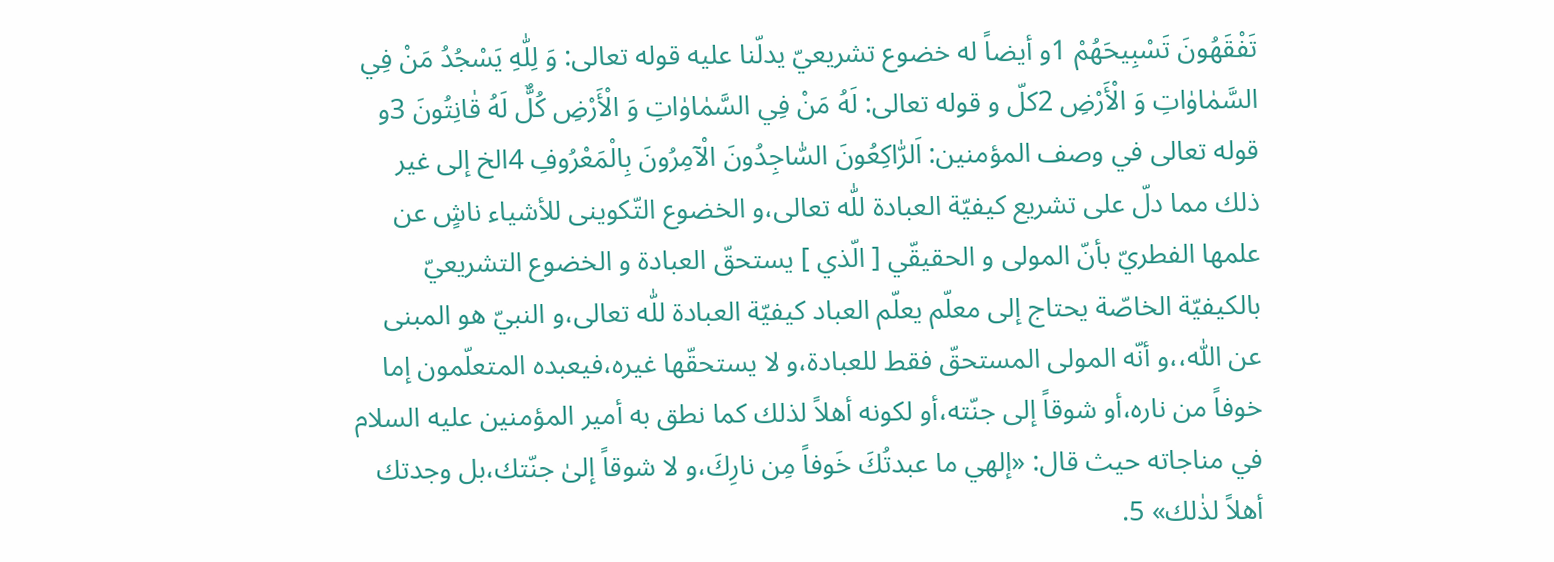تَفْقَهُونَ تَسْبِيحَهُمْ 1و أيضاً له خضوع تشريعيّ يدلّنا عليه قوله تعالى: وَ لِلّٰهِ يَسْجُدُ مَنْ فِي السَّمٰاوٰاتِ وَ الْأَرْضِ 2كلّ و قوله تعالى: لَهُ مَنْ فِي السَّمٰاوٰاتِ وَ الْأَرْضِ كُلٌّ لَهُ قٰانِتُونَ 3و قوله تعالى في وصف المؤمنين: اَلرّٰاكِعُونَ السّٰاجِدُونَ الْآمِرُونَ بِالْمَعْرُوفِ 4الخ إلى غير ذلك مما دلّ على تشريع كيفيّة العبادة للّٰه تعالى،و الخضوع التّكوينى للأشياء ناشٍ عن علمها الفطريّ بأنّ المولى و الحقيقّي [ الّذي ] يستحقّ العبادة و الخضوع التشريعيّ بالكيفيّة الخاصّة يحتاج إلى معلّم يعلّم العباد كيفيّة العبادة للّٰه تعالى،و النبيّ هو المبنى عن اللّٰه،،و أنّه المولى المستحقّ فقط للعبادة،و لا يستحقّها غيره،فيعبده المتعلّمون إما خوفاً من ناره،أو شوقاً إلى جنّته،أو لكونه أهلاً لذلك كما نطق به أمير المؤمنين عليه السلام في مناجاته حيث قال: «إلهي ما عبدتُكَ خَوفاً مِن نارِكَ،و لا شوقاً إلىٰ جنّتك،بل وجدتك أهلاً لذٰلك» 5.